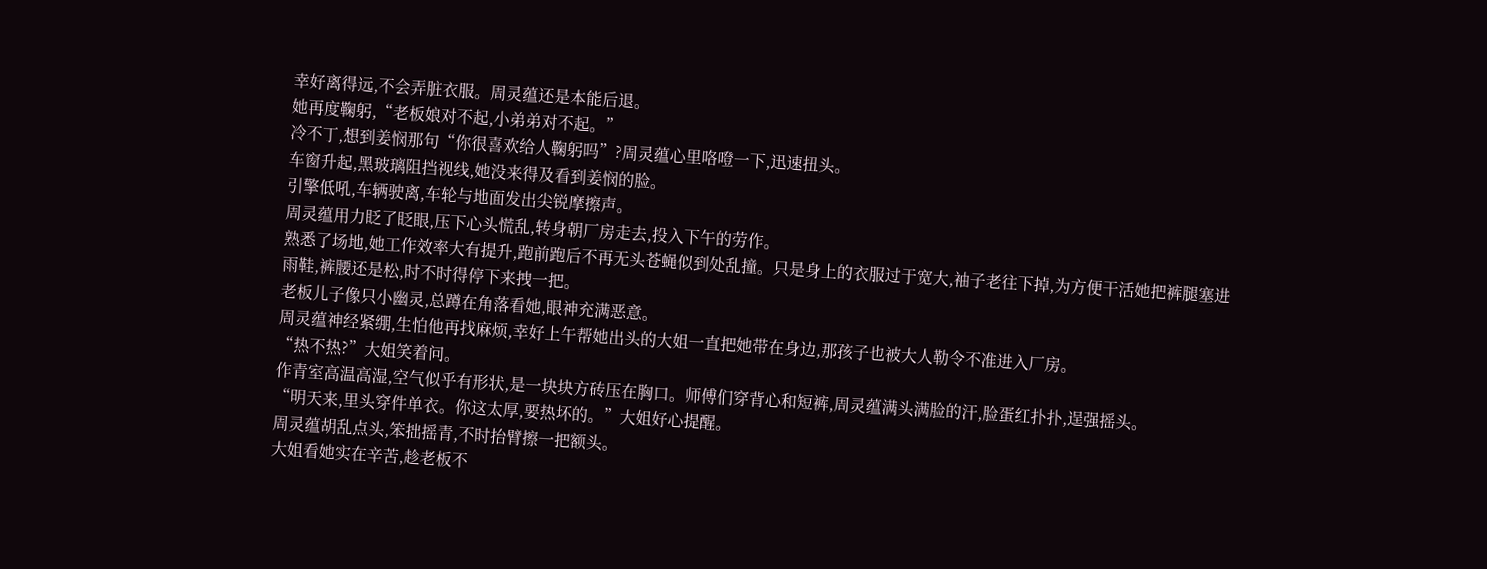幸好离得远,不会弄脏衣服。周灵蕴还是本能后退。
她再度鞠躬,“老板娘对不起,小弟弟对不起。”
冷不丁,想到姜悯那句“你很喜欢给人鞠躬吗”?周灵蕴心里咯噔一下,迅速扭头。
车窗升起,黑玻璃阻挡视线,她没来得及看到姜悯的脸。
引擎低吼,车辆驶离,车轮与地面发出尖锐摩擦声。
周灵蕴用力眨了眨眼,压下心头慌乱,转身朝厂房走去,投入下午的劳作。
熟悉了场地,她工作效率大有提升,跑前跑后不再无头苍蝇似到处乱撞。只是身上的衣服过于宽大,袖子老往下掉,为方便干活她把裤腿塞进雨鞋,裤腰还是松,时不时得停下来拽一把。
老板儿子像只小幽灵,总蹲在角落看她,眼神充满恶意。
周灵蕴神经紧绷,生怕他再找麻烦,幸好上午帮她出头的大姐一直把她带在身边,那孩子也被大人勒令不准进入厂房。
“热不热?”大姐笑着问。
作青室高温高湿,空气似乎有形状,是一块块方砖压在胸口。师傅们穿背心和短裤,周灵蕴满头满脸的汗,脸蛋红扑扑,逞强摇头。
“明天来,里头穿件单衣。你这太厚,要热坏的。”大姐好心提醒。
周灵蕴胡乱点头,笨拙摇青,不时抬臂擦一把额头。
大姐看她实在辛苦,趁老板不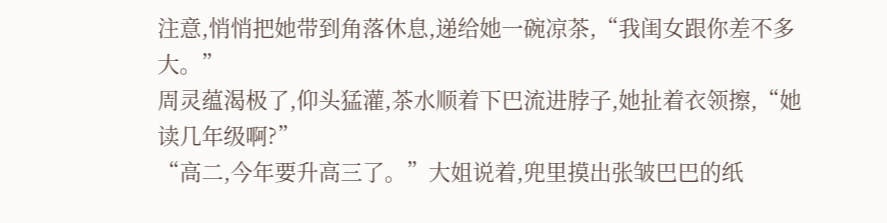注意,悄悄把她带到角落休息,递给她一碗凉茶,“我闺女跟你差不多大。”
周灵蕴渴极了,仰头猛灌,茶水顺着下巴流进脖子,她扯着衣领擦,“她读几年级啊?”
“高二,今年要升高三了。”大姐说着,兜里摸出张皱巴巴的纸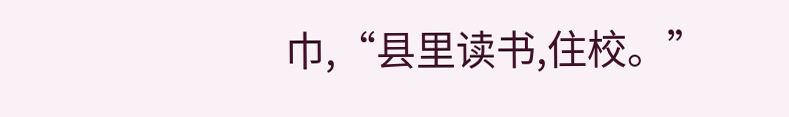巾,“县里读书,住校。”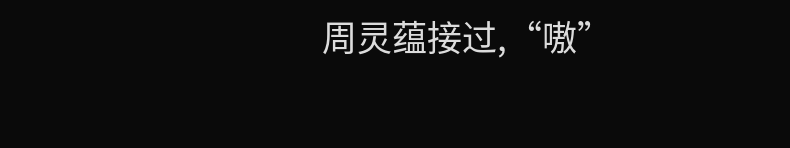周灵蕴接过,“嗷”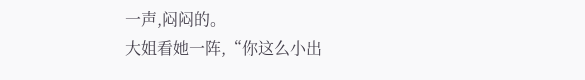一声,闷闷的。
大姐看她一阵,“你这么小出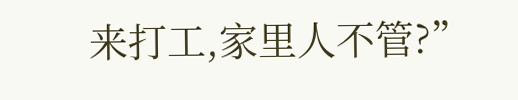来打工,家里人不管?”